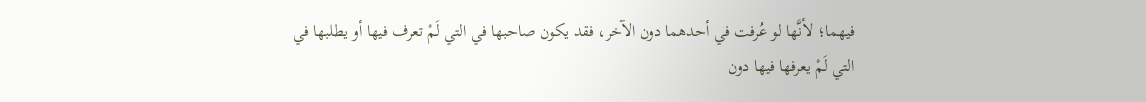فيهما؛ لأنَّها لو عُرفت في أحدهما دون الآخر، فقد يكون صاحبها في التي لَمْ تعرف فيها أو يطلبها في التي لَمْ يعرفها فيها دون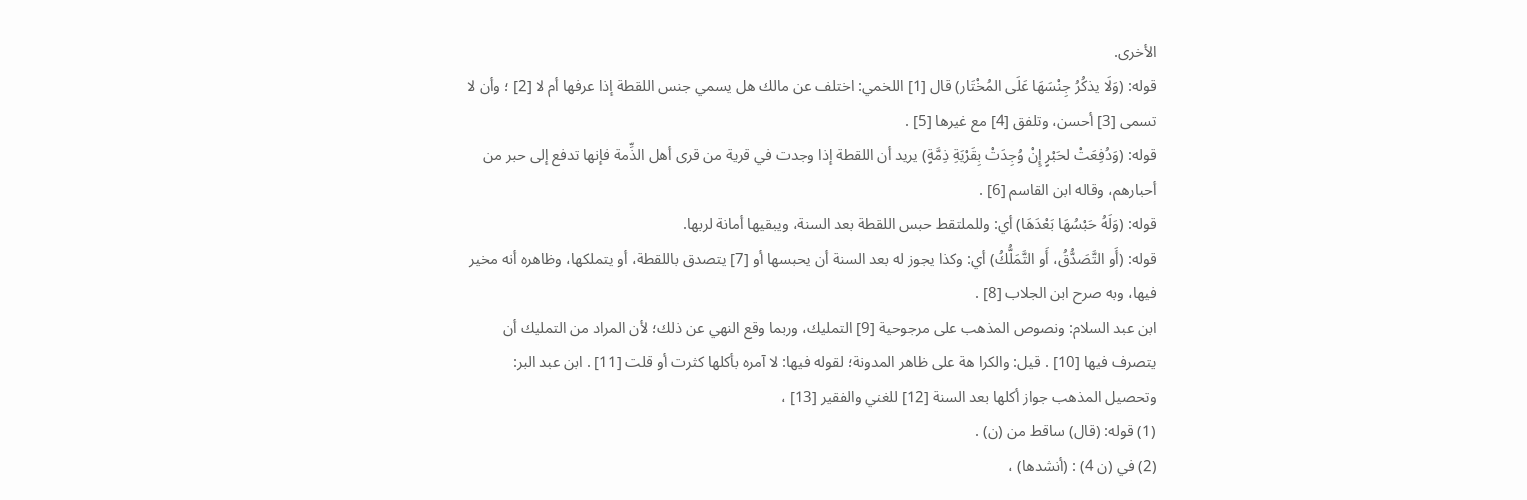الأخرى.
قوله: (وَلَا يذكُرُ جِنْسَهَا عَلَى المُخْتَار) قال [1] اللخمي: اختلف عن مالك هل يسمي جنس اللقطة إذا عرفها أم لا [2] ؛ وأن لا تسمى [3] أحسن، وتلفق [4] مع غيرها [5] .
قوله: (وَدُفِعَتْ لحَبْرٍ إِنْ وُجِدَتْ بِقَرْيَةِ ذِمَّةٍ) يريد أن اللقطة إذا وجدت في قرية من قرى أهل الذِّمة فإنها تدفع إلى حبر من أحبارهم، وقاله ابن القاسم [6] .
قوله: (وَلَهُ حَبْسُهَا بَعْدَهَا) أي: وللملتقط حبس اللقطة بعد السنة، ويبقيها أمانة لربها.
قوله: (أَو التَّصَدُّقُ، أَو التَّمَلُّكُ) أي: وكذا يجوز له بعد السنة أن يحبسها أو [7] يتصدق باللقطة، أو يتملكها، وظاهره أنه مخير فيها، وبه صرح ابن الجلاب [8] .
ابن عبد السلام: ونصوص المذهب على مرجوحية [9] التمليك، وربما وقع النهي عن ذلك؛ لأن المراد من التمليك أن يتصرف فيها [10] . قيل: والكرا هة على ظاهر المدونة؛ لقوله فيها: لا آمره بأكلها كثرت أو قلت [11] . ابن عبد البر: وتحصيل المذهب جواز أكلها بعد السنة [12] للغني والفقير [13] ،
(1) قوله: (قال) ساقط من (ن) .
(2) في (ن 4) : (أنشدها) ،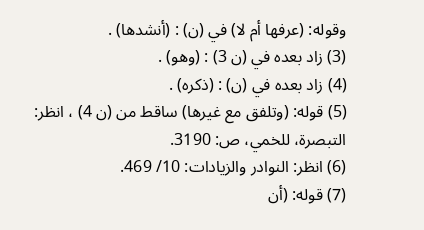وقوله: (عرفها أم لا) في (ن) : (أنشدها) .
(3) زاد بعده في (ن 3) : (وهو) .
(4) زاد بعده في (ن) : (ذكره) .
(5) قوله: (وتلفق مع غيرها) ساقط من (ن 4) ، انظر: التبصرة، للخمي، ص: 3190.
(6) انظر: النوادر والزيادات: 10/ 469.
(7) قوله: (أن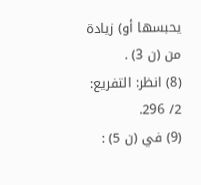يحبسها أو) زيادة من (ن 3) .
(8) انظر: التفريع: 2/ 296.
(9) في (ن 5) :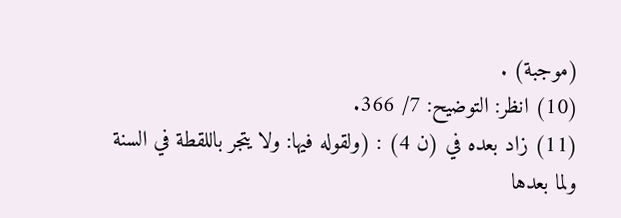(موجبة) .
(10) انظر: التوضيح: 7/ 366.
(11) زاد بعده في (ن 4) : (ولقوله فيها: ولا يتجر باللقطة في السنة ولما بعدها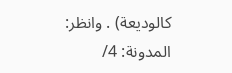كالوديعة) . وانظر: المدونة: 4/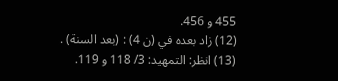455 و 456.
(12) زاد بعده في (ن 4) : (بعد السنة) .
(13) انظر: التمهيد: 3/ 118 و 119.